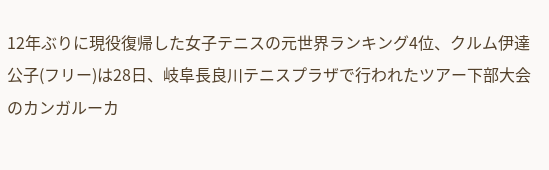12年ぶりに現役復帰した女子テニスの元世界ランキング4位、クルム伊達公子(フリー)は28日、岐阜長良川テニスプラザで行われたツアー下部大会のカンガルーカ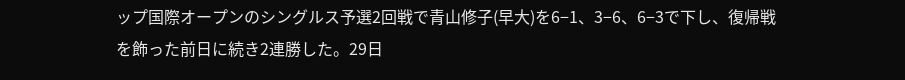ップ国際オープンのシングルス予選2回戦で青山修子(早大)を6−1、3−6、6−3で下し、復帰戦を飾った前日に続き2連勝した。29日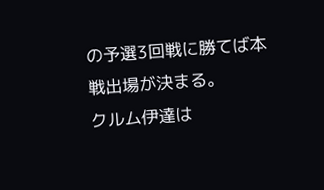の予選3回戦に勝てば本戦出場が決まる。
クルム伊達は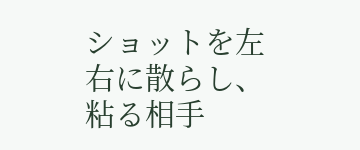ショットを左右に散らし、粘る相手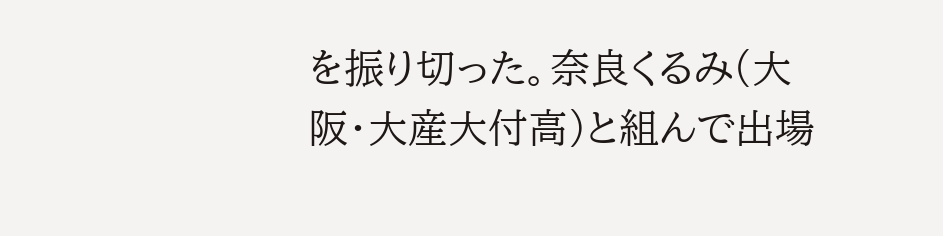を振り切った。奈良くるみ(大阪・大産大付高)と組んで出場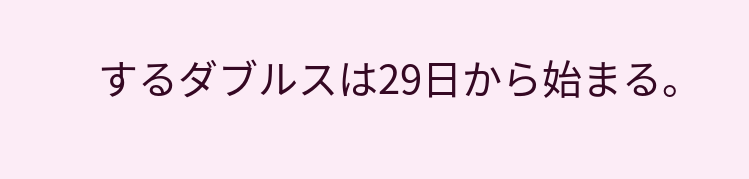するダブルスは29日から始まる。